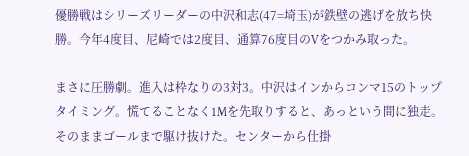優勝戦はシリーズリーダーの中沢和志(47=埼玉)が鉄壁の逃げを放ち快勝。今年4度目、尼崎では2度目、通算76度目のVをつかみ取った。

まさに圧勝劇。進入は枠なりの3対3。中沢はインからコンマ15のトップタイミング。慌てることなく1Mを先取りすると、あっという間に独走。そのままゴールまで駆け抜けた。センターから仕掛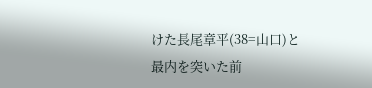けた長尾章平(38=山口)と最内を突いた前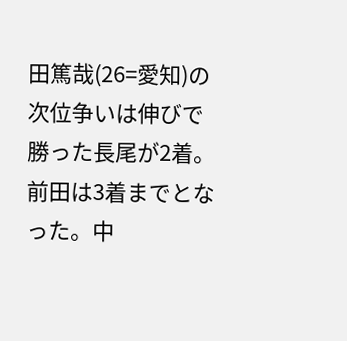田篤哉(26=愛知)の次位争いは伸びで勝った長尾が2着。前田は3着までとなった。中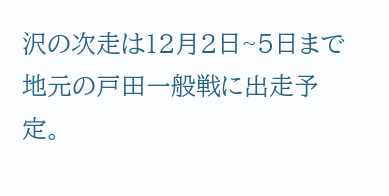沢の次走は12月2日~5日まで地元の戸田一般戦に出走予定。